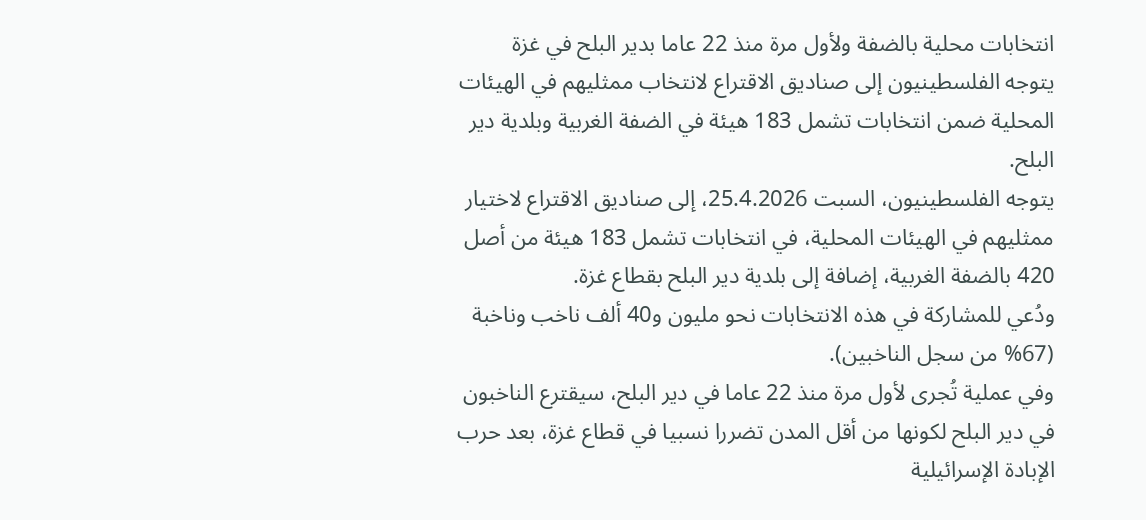انتخابات محلية بالضفة ولأول مرة منذ 22 عاما بدير البلح في غزة
يتوجه الفلسطينيون إلى صناديق الاقتراع لانتخاب ممثليهم في الهيئات المحلية ضمن انتخابات تشمل 183 هيئة في الضفة الغربية وبلدية دير البلح.
يتوجه الفلسطينيون، السبت 25.4.2026، إلى صناديق الاقتراع لاختيار ممثليهم في الهيئات المحلية، في انتخابات تشمل 183 هيئة من أصل 420 بالضفة الغربية، إضافة إلى بلدية دير البلح بقطاع غزة.
ودُعي للمشاركة في هذه الانتخابات نحو مليون و40 ألف ناخب وناخبة (67% من سجل الناخبين).
وفي عملية تُجرى لأول مرة منذ 22 عاما في دير البلح، سيقترع الناخبون في دير البلح لكونها من أقل المدن تضررا نسبيا في قطاع غزة، بعد حرب الإبادة الإسرائيلية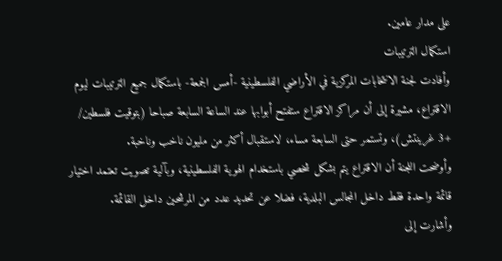على مدار عامين.
استكمال الترتيبات
وأفادت لجنة الانتخابات المركزية في الأراضي الفلسطينية -أمس الجمعة- باستكمال جميع الترتيبات ليوم الاقتراع، مشيرة إلى أن مراكز الاقتراع ستفتح أبوابها عند الساعة السابعة صباحا (بتوقيت فلسطين/ +3 غرينتش)، وتستمر حتى السابعة مساء، لاستقبال أكثر من مليون ناخب وناخبة.
وأوضحت اللجنة أن الاقتراع يتم بشكل شخصي باستخدام الهوية الفلسطينية، وبآلية تصويت تعتمد اختيار قائمة واحدة فقط داخل المجالس البلدية، فضلا عن تحديد عدد من المرشحين داخل القائمة.
وأشارت إلى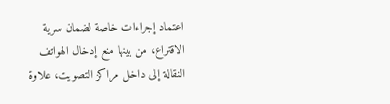اعتماد إجراءات خاصة لضمان سرية الاقتراع، من بينها منع إدخال الهواتف النقالة إلى داخل مراكز التصويت، علاوة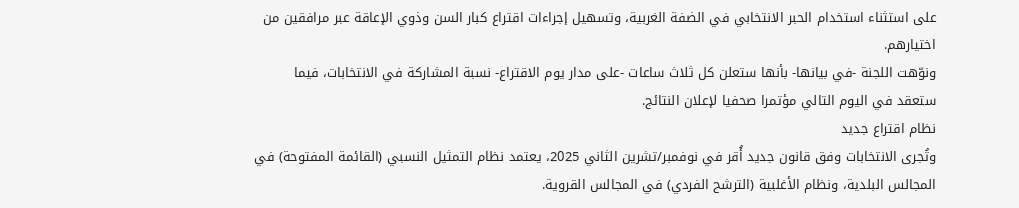على استثناء استخدام الحبر الانتخابي في الضفة الغربية، وتسهيل إجراءات اقتراع كبار السن وذوي الإعاقة عبر مرافقين من اختيارهم.
ونوّهت اللجنة -في بيانها- بأنها ستعلن كل ثلاث ساعات -على مدار يوم الاقتراع- نسبة المشاركة في الانتخابات، فيما ستعقد في اليوم التالي مؤتمرا صحفيا لإعلان النتائج.
نظام اقتراع جديد
وتُجرى الانتخابات وفق قانون جديد أُقر في نوفمبر/تشرين الثاني 2025، يعتمد نظام التمثيل النسبي (القائمة المفتوحة) في المجالس البلدية، ونظام الأغلبية (الترشح الفردي) في المجالس القروية.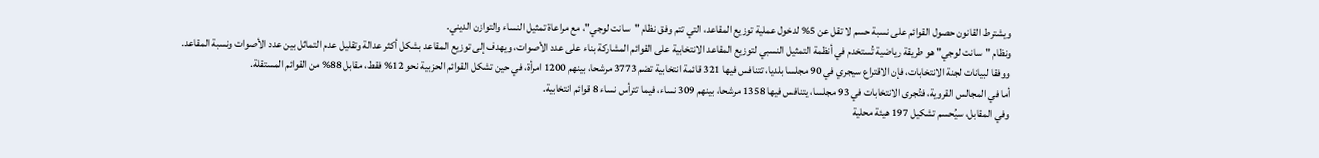ويشترط القانون حصول القوائم على نسبة حسم لا تقل عن 5% لدخول عملية توزيع المقاعد، التي تتم وفق نظام "سانت لوجي"، مع مراعاة تمثيل النساء والتوازن الديني.
ونظام "سانت لوجي" هو طريقة رياضية تُستخدم في أنظمة التمثيل النسبي لتوزيع المقاعد الانتخابية على القوائم المشاركة بناء على عدد الأصوات، ويهدف إلى توزيع المقاعد بشكل أكثر عدالة وتقليل عدم التماثل بين عدد الأصوات ونسبة المقاعد.
ووفقا لبيانات لجنة الانتخابات، فإن الاقتراع سيجري في 90 مجلسا بلديا، تتنافس فيها 321 قائمة انتخابية تضم 3773 مرشحا، بينهم 1200 امرأة، في حين تشكل القوائم الحزبية نحو 12% فقط، مقابل 88% من القوائم المستقلة.
أما في المجالس القروية، فتُجرى الانتخابات في 93 مجلسا، يتنافس فيها 1358 مرشحا، بينهم 309 نساء، فيما تترأس نساء 8 قوائم انتخابية.
وفي المقابل، سيُحسم تشكيل 197 هيئة محلية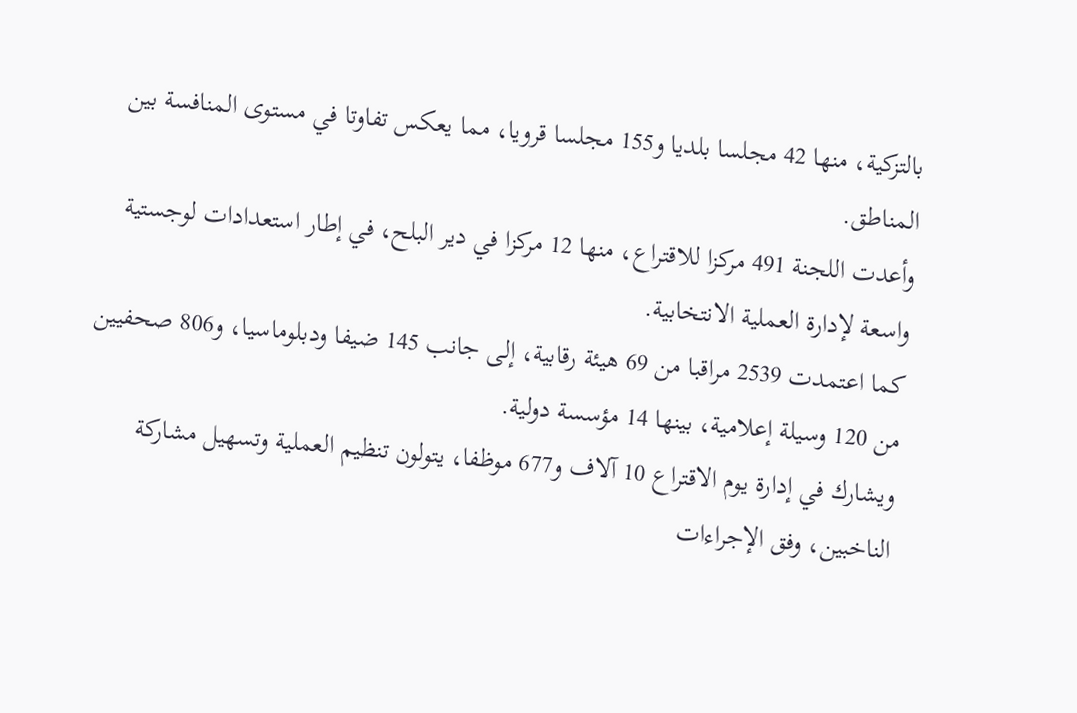بالتزكية، منها 42 مجلسا بلديا و155 مجلسا قرويا، مما يعكس تفاوتا في مستوى المنافسة بين المناطق.
وأعدت اللجنة 491 مركزا للاقتراع، منها 12 مركزا في دير البلح، في إطار استعدادات لوجستية واسعة لإدارة العملية الانتخابية.
كما اعتمدت 2539 مراقبا من 69 هيئة رقابية، إلى جانب 145 ضيفا ودبلوماسيا، و806 صحفيين من 120 وسيلة إعلامية، بينها 14 مؤسسة دولية.
ويشارك في إدارة يوم الاقتراع 10 آلاف و677 موظفا، يتولون تنظيم العملية وتسهيل مشاركة الناخبين، وفق الإجراءات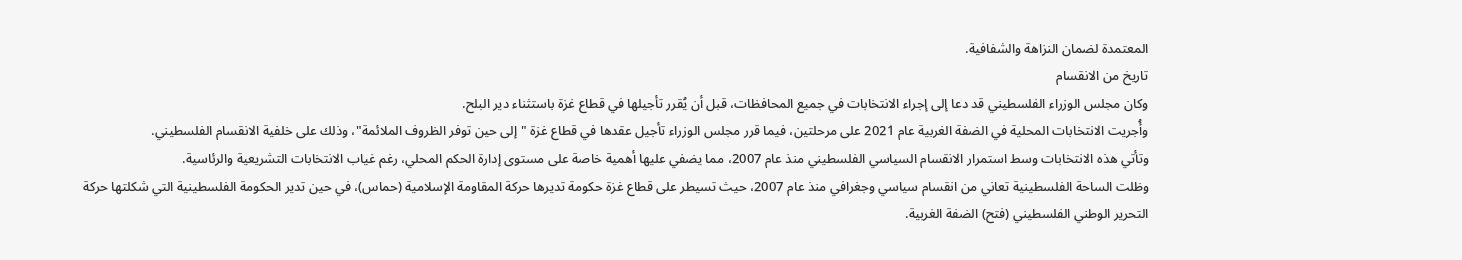المعتمدة لضمان النزاهة والشفافية.
تاريخ من الانقسام
وكان مجلس الوزراء الفلسطيني قد دعا إلى إجراء الانتخابات في جميع المحافظات، قبل أن يُقرر تأجيلها في قطاع غزة باستثناء دير البلح.
وأُجريت الانتخابات المحلية في الضفة الغربية عام 2021 على مرحلتين، فيما قرر مجلس الوزراء تأجيل عقدها في قطاع غزة "إلى حين توفر الظروف الملائمة"، وذلك على خلفية الانقسام الفلسطيني.
وتأتي هذه الانتخابات وسط استمرار الانقسام السياسي الفلسطيني منذ عام 2007، مما يضفي عليها أهمية خاصة على مستوى إدارة الحكم المحلي، رغم غياب الانتخابات التشريعية والرئاسية.
وظلت الساحة الفلسطينية تعاني من انقسام سياسي وجغرافي منذ عام 2007، حيث تسيطر على قطاع غزة حكومة تديرها حركة المقاومة الإسلامية (حماس)، في حين تدير الحكومة الفلسطينية التي شكلتها حركة التحرير الوطني الفلسطيني (فتح) الضفة الغربية.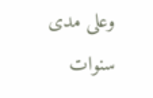وعلى مدى سنوات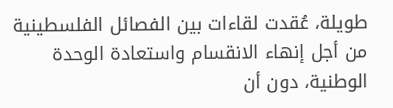طويلة، عُقدت لقاءات بين الفصائل الفلسطينية من أجل إنهاء الانقسام واستعادة الوحدة الوطنية، دون أن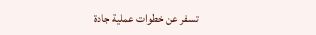تسفر عن خطوات عملية جادة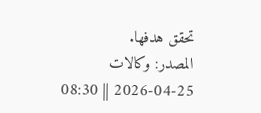تحقق هدفها.
المصدر: وكالات
2026-04-25 || 08:30